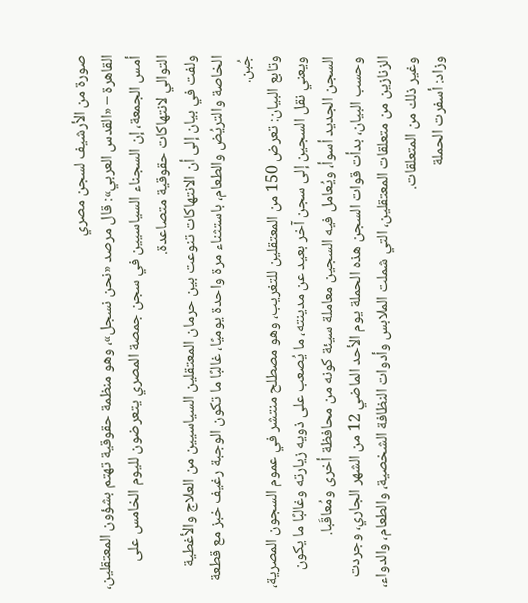صورة من الأرشيف لسجن مصري
القاهرة – «القدس العربي»: قال مرصد «نحن نسجل»، وهو منظمة حقوقية تهتم بشؤون المعتقلين، أمس الجمعة، إن السجناء السياسيين في سجن جمصة المصري يتعرضون لليوم الخامس على التوالي لانتهاكات حقوقية متصاعدة.
ولفت في بيان إلى أن الانتهاكات تنوعت بين حرمان المعتقلين السياسيين من العلاج والأغطية الخاصة والتريُض والطعام، باستثناء مرة واحدة يوميًا، غالبًا ما تكون الوجبة رغيف خبز مع قطعة جُبن.
وتابع البيان: تعرض 150 من المعتقلين للتغريب، وهو مصطلح منتشر في عموم السجون المصرية، ويعني نقل السجين إلى سجن آخر بعيد عن مدينته، ما يُصعب على ذويه زيارته وغالبًا ما يكون السجن الجديد أسوأ، ويُعامل فيه السجين معاملة سيئة كونه من محافظة أخرى ومُعاقَبا.
وحسب البيان، بدأت قوات السجن هذه الحملة يوم الأحد الماضي 12 من الشهر الجاري، وجردت الزنازين من متعلقات المعتقلين، التي شملت الملابس وأدوات النظافة الشخصية، والطعام، والدواء، وغير ذلك من المتعلقات.
وزاد: أسفرت الحملة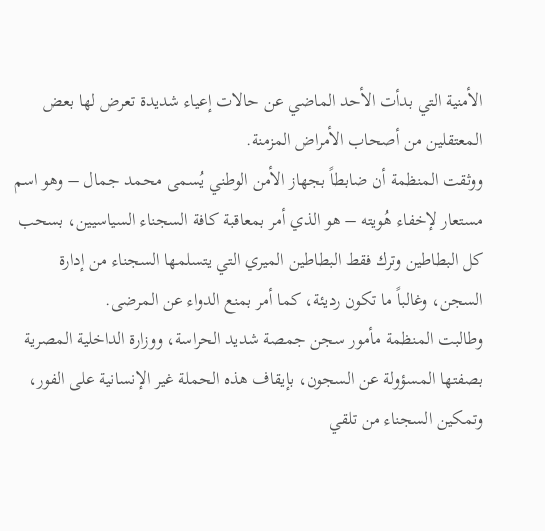الأمنية التي بدأت الأحد الماضي عن حالات إعياء شديدة تعرض لها بعض المعتقلين من أصحاب الأمراض المزمنة.
ووثقت المنظمة أن ضابطاً بجهاز الأمن الوطني يُسمى محمد جمال – وهو اسم مستعار لإخفاء هُويته – هو الذي أمر بمعاقبة كافة السجناء السياسيين، بسحب كل البطاطين وترك فقط البطاطين الميري التي يتسلمها السجناء من إدارة السجن، وغالباً ما تكون رديئة، كما أمر بمنع الدواء عن المرضى.
وطالبت المنظمة مأمور سجن جمصة شديد الحراسة، ووزارة الداخلية المصرية بصفتها المسؤولة عن السجون، بإيقاف هذه الحملة غير الإنسانية على الفور، وتمكين السجناء من تلقي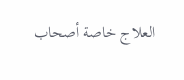العلاج خاصة أصحاب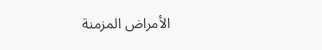الأمراض المزمنة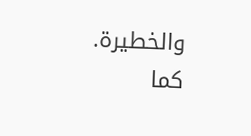والخطيرة.
كما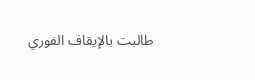طالبت بالإيقاف الفوري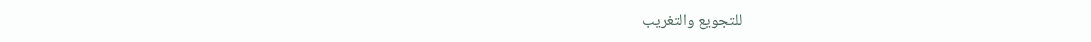للتجويع والتغريب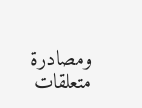ومصادرة متعلقات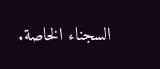السجناء الخاصة.